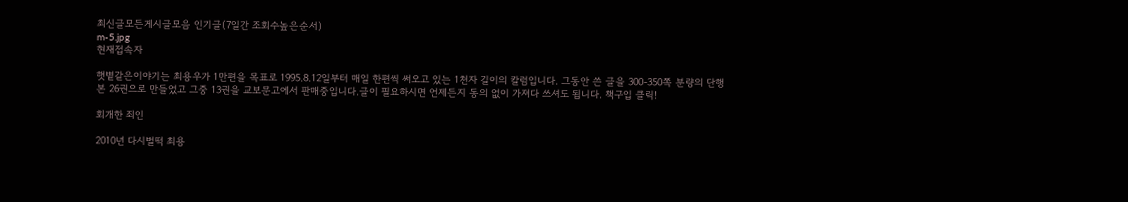최신글모든게시글모음 인기글(7일간 조회수높은순서)
m-5.jpg
현재접속자

햇볕같은이야기는 최용우가 1만편을 목표로 1995.8.12일부터 매일 한편씩 써오고 있는 1천자 길이의 칼럼입니다. 그동안 쓴 글을 300-350쪽 분량의 단행본 26권으로 만들었고 그중 13권을 교보문고에서 판매중입니다.글이 필요하시면 언제든지 동의 없이 가져다 쓰셔도 됩니다. 책구입 클릭!

회개한 죄인

2010년 다시벌떡 최용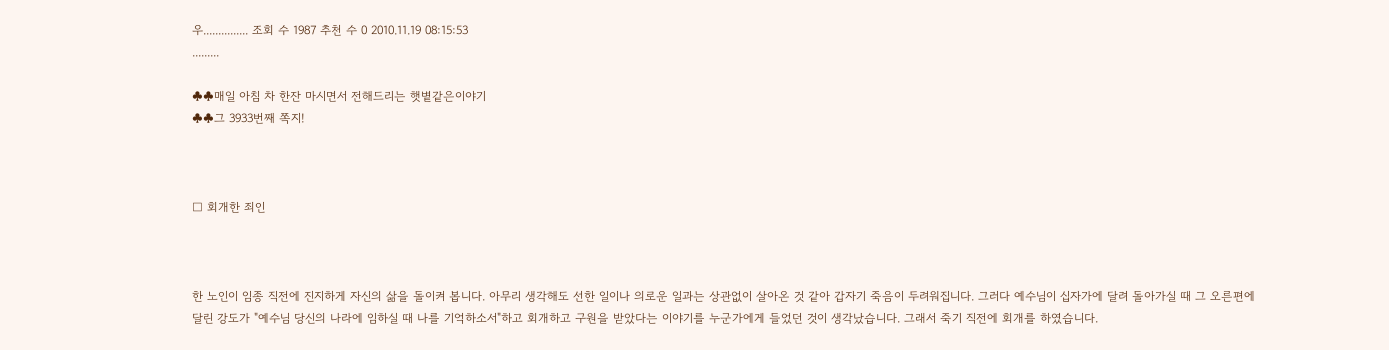우............... 조회 수 1987 추천 수 0 2010.11.19 08:15:53
.........

♣♣매일 아침 차 한잔 마시면서 전해드리는 햇볕같은이야기
♣♣그 3933번째 쪽지!



□ 회개한 죄인



한 노인이 임종 직전에 진지하게 자신의 삶을 돌이켜 봅니다. 아무리 생각해도 선한 일이나 의로운 일과는 상관없이 살아온 것 같아 갑자기 죽음이 두려워집니다. 그러다 예수님이 십자가에 달려 돌아가실 때 그 오른편에 달린 강도가 "예수님 당신의 나라에 임하실 때 나를 기억하소서"하고 회개하고 구원을 받았다는 이야기를 누군가에게 들었던 것이 생각났습니다. 그래서 죽기 직전에 회개를 하였습니다.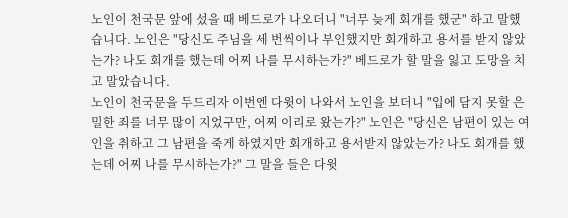노인이 천국문 앞에 섰을 때 베드로가 나오더니 "너무 늦게 회개를 했군" 하고 말했습니다. 노인은 "당신도 주님을 세 번씩이나 부인했지만 회개하고 용서를 받지 않았는가? 나도 회개를 했는데 어찌 나를 무시하는가?" 베드로가 할 말을 잃고 도망을 치고 말았습니다.
노인이 천국문을 두드리자 이번엔 다윗이 나와서 노인을 보더니 "입에 담지 못할 은밀한 죄를 너무 많이 지었구만, 어찌 이리로 왔는가?" 노인은 "당신은 남편이 있는 여인을 취하고 그 남편을 죽게 하였지만 회개하고 용서받지 않았는가? 나도 회개를 했는데 어찌 나를 무시하는가?" 그 말을 들은 다윗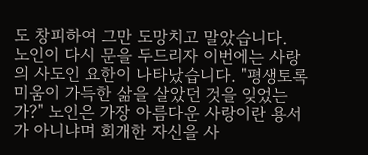도 창피하여 그만 도망치고 말았습니다.
노인이 다시 문을 두드리자 이번에는 사랑의 사도인 요한이 나타났습니다. "평생토록 미움이 가득한 삶을 살았던 것을 잊었는가?" 노인은 가장 아름다운 사랑이란 용서가 아니냐며 회개한 자신을 사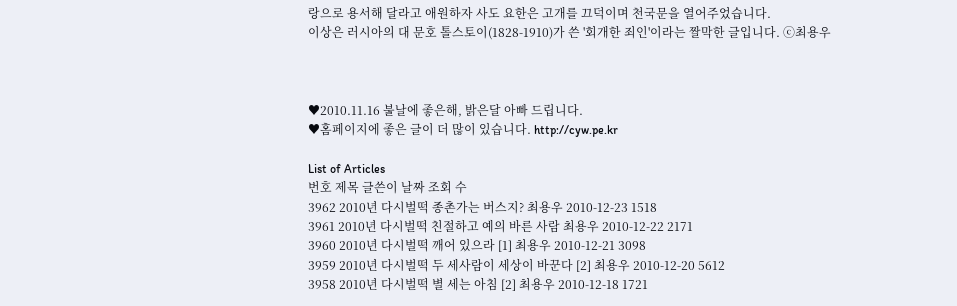랑으로 용서해 달라고 애원하자 사도 요한은 고개를 끄덕이며 천국문을 열어주었습니다.
이상은 러시아의 대 문호 톨스토이(1828-1910)가 쓴 '회개한 죄인'이라는 짤막한 글입니다. ⓒ최용우



♥2010.11.16 불날에 좋은해, 밝은달 아빠 드립니다.
♥홈페이지에 좋은 글이 더 많이 있습니다. http://cyw.pe.kr

List of Articles
번호 제목 글쓴이 날짜 조회 수
3962 2010년 다시벌떡 종촌가는 버스지? 최용우 2010-12-23 1518
3961 2010년 다시벌떡 친절하고 예의 바른 사람 최용우 2010-12-22 2171
3960 2010년 다시벌떡 깨어 있으라 [1] 최용우 2010-12-21 3098
3959 2010년 다시벌떡 두 세사람이 세상이 바꾼다 [2] 최용우 2010-12-20 5612
3958 2010년 다시벌떡 별 세는 아침 [2] 최용우 2010-12-18 1721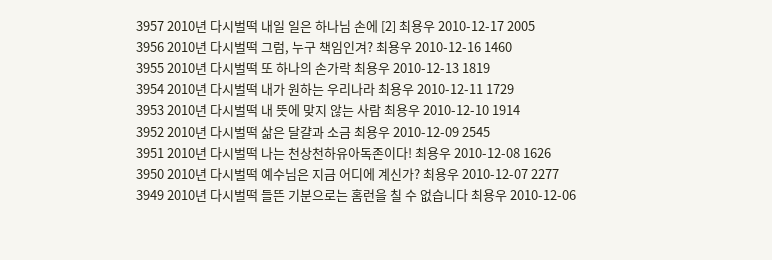3957 2010년 다시벌떡 내일 일은 하나님 손에 [2] 최용우 2010-12-17 2005
3956 2010년 다시벌떡 그럼, 누구 책임인겨? 최용우 2010-12-16 1460
3955 2010년 다시벌떡 또 하나의 손가락 최용우 2010-12-13 1819
3954 2010년 다시벌떡 내가 원하는 우리나라 최용우 2010-12-11 1729
3953 2010년 다시벌떡 내 뜻에 맞지 않는 사람 최용우 2010-12-10 1914
3952 2010년 다시벌떡 삶은 달걀과 소금 최용우 2010-12-09 2545
3951 2010년 다시벌떡 나는 천상천하유아독존이다! 최용우 2010-12-08 1626
3950 2010년 다시벌떡 예수님은 지금 어디에 계신가? 최용우 2010-12-07 2277
3949 2010년 다시벌떡 들뜬 기분으로는 홈런을 칠 수 없습니다 최용우 2010-12-06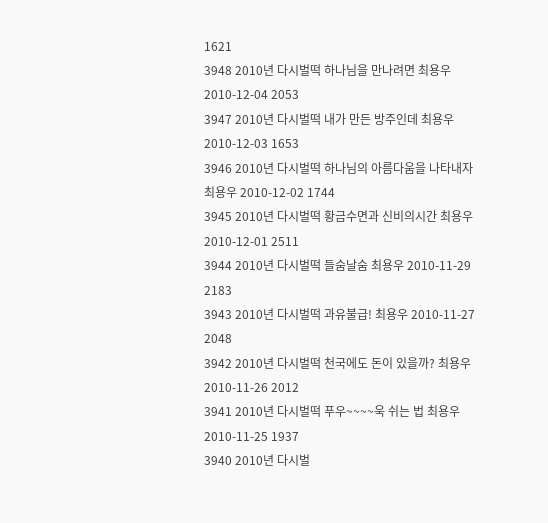1621
3948 2010년 다시벌떡 하나님을 만나려면 최용우 2010-12-04 2053
3947 2010년 다시벌떡 내가 만든 방주인데 최용우 2010-12-03 1653
3946 2010년 다시벌떡 하나님의 아름다움을 나타내자 최용우 2010-12-02 1744
3945 2010년 다시벌떡 황금수면과 신비의시간 최용우 2010-12-01 2511
3944 2010년 다시벌떡 들숨날숨 최용우 2010-11-29 2183
3943 2010년 다시벌떡 과유불급! 최용우 2010-11-27 2048
3942 2010년 다시벌떡 천국에도 돈이 있을까? 최용우 2010-11-26 2012
3941 2010년 다시벌떡 푸우~~~~욱 쉬는 법 최용우 2010-11-25 1937
3940 2010년 다시벌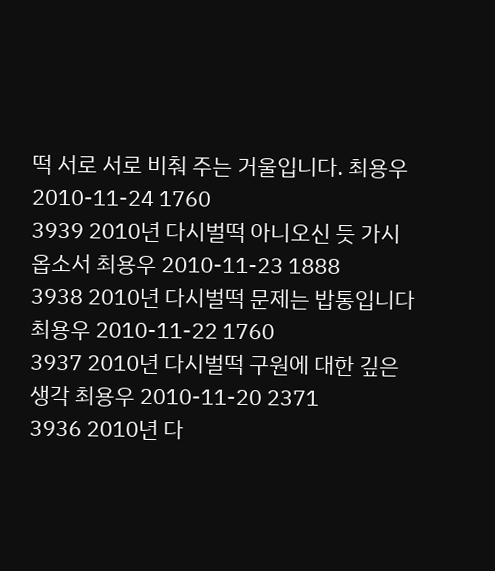떡 서로 서로 비춰 주는 거울입니다. 최용우 2010-11-24 1760
3939 2010년 다시벌떡 아니오신 듯 가시옵소서 최용우 2010-11-23 1888
3938 2010년 다시벌떡 문제는 밥통입니다 최용우 2010-11-22 1760
3937 2010년 다시벌떡 구원에 대한 깊은 생각 최용우 2010-11-20 2371
3936 2010년 다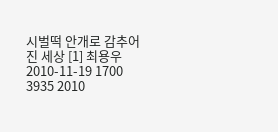시벌떡 안개로 감추어진 세상 [1] 최용우 2010-11-19 1700
3935 2010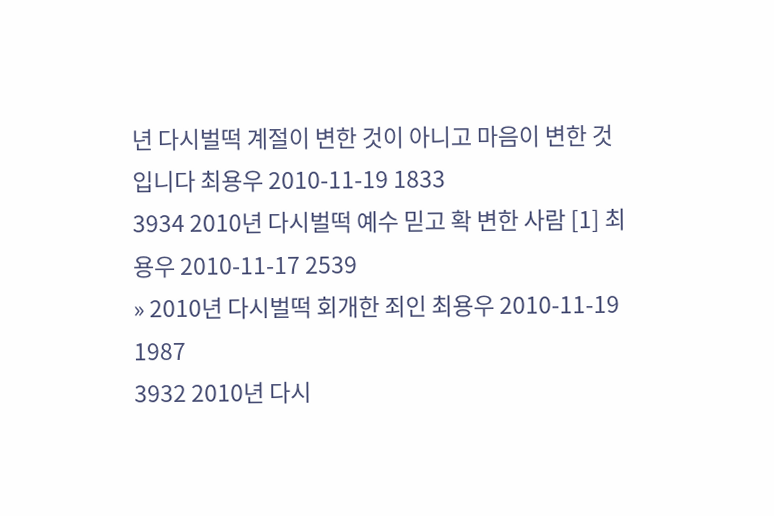년 다시벌떡 계절이 변한 것이 아니고 마음이 변한 것입니다 최용우 2010-11-19 1833
3934 2010년 다시벌떡 예수 믿고 확 변한 사람 [1] 최용우 2010-11-17 2539
» 2010년 다시벌떡 회개한 죄인 최용우 2010-11-19 1987
3932 2010년 다시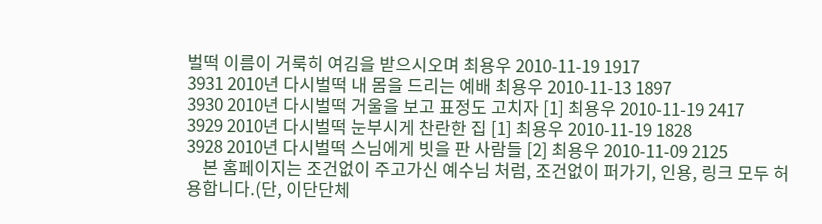벌떡 이름이 거룩히 여김을 받으시오며 최용우 2010-11-19 1917
3931 2010년 다시벌떡 내 몸을 드리는 예배 최용우 2010-11-13 1897
3930 2010년 다시벌떡 거울을 보고 표정도 고치자 [1] 최용우 2010-11-19 2417
3929 2010년 다시벌떡 눈부시게 찬란한 집 [1] 최용우 2010-11-19 1828
3928 2010년 다시벌떡 스님에게 빗을 판 사람들 [2] 최용우 2010-11-09 2125
    본 홈페이지는 조건없이 주고가신 예수님 처럼, 조건없이 퍼가기, 인용, 링크 모두 허용합니다.(단, 이단단체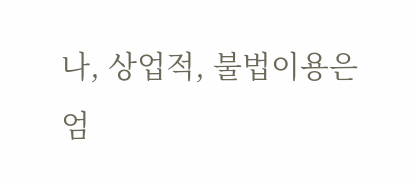나, 상업적, 불법이용은 엄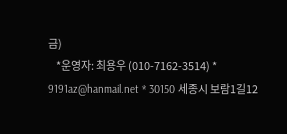금)
    *운영자: 최용우 (010-7162-3514) * 9191az@hanmail.net * 30150 세종시 보람1길12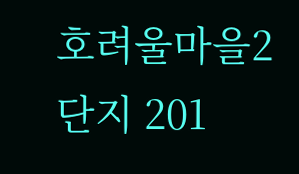호려울마을2단지 201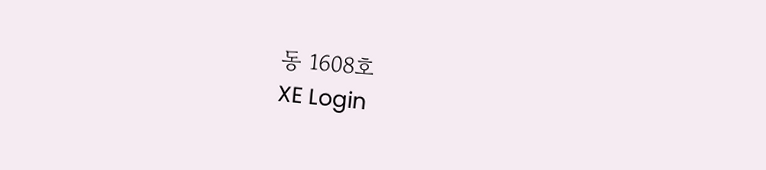동 1608호
XE Login